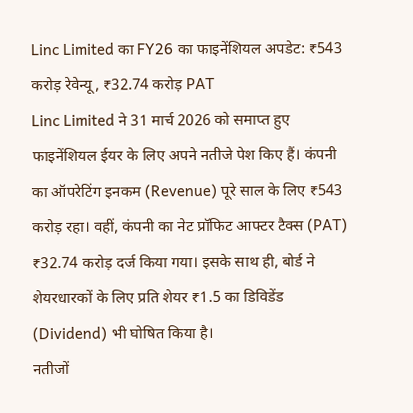Linc Limited का FY26 का फाइनेंशियल अपडेट: ₹543 करोड़ रेवेन्यू, ₹32.74 करोड़ PAT
Linc Limited ने 31 मार्च 2026 को समाप्त हुए फाइनेंशियल ईयर के लिए अपने नतीजे पेश किए हैं। कंपनी का ऑपरेटिंग इनकम (Revenue) पूरे साल के लिए ₹543 करोड़ रहा। वहीं, कंपनी का नेट प्रॉफिट आफ्टर टैक्स (PAT) ₹32.74 करोड़ दर्ज किया गया। इसके साथ ही, बोर्ड ने शेयरधारकों के लिए प्रति शेयर ₹1.5 का डिविडेंड (Dividend) भी घोषित किया है।
नतीजों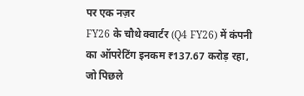पर एक नज़र
FY26 के चौथे क्वार्टर (Q4 FY26) में कंपनी का ऑपरेटिंग इनकम ₹137.67 करोड़ रहा, जो पिछले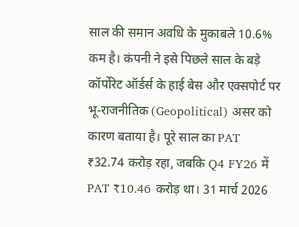साल की समान अवधि के मुकाबले 10.6% कम है। कंपनी ने इसे पिछले साल के बड़े कॉर्पोरेट ऑर्डर्स के हाई बेस और एक्सपोर्ट पर भू-राजनीतिक (Geopolitical) असर को कारण बताया है। पूरे साल का PAT ₹32.74 करोड़ रहा, जबकि Q4 FY26 में PAT ₹10.46 करोड़ था। 31 मार्च 2026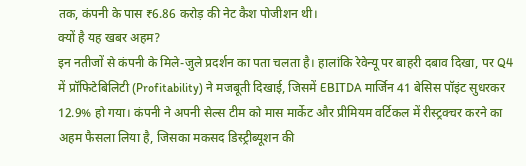तक, कंपनी के पास ₹6.86 करोड़ की नेट कैश पोजीशन थी।
क्यों है यह खबर अहम?
इन नतीजों से कंपनी के मिले-जुले प्रदर्शन का पता चलता है। हालांकि रेवेन्यू पर बाहरी दबाव दिखा, पर Q4 में प्रॉफिटेबिलिटी (Profitability) ने मजबूती दिखाई, जिसमें EBITDA मार्जिन 41 बेसिस पॉइंट सुधरकर 12.9% हो गया। कंपनी ने अपनी सेल्स टीम को मास मार्केट और प्रीमियम वर्टिकल में रीस्ट्रक्चर करने का अहम फैसला लिया है, जिसका मकसद डिस्ट्रीब्यूशन की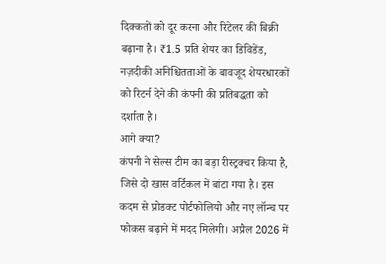दिक्कतों को दूर करना और रिटेलर की बिक्री बढ़ाना है। ₹1.5 प्रति शेयर का डिविडेंड, नज़दीकी अनिश्चितताओं के बावजूद शेयरधारकों को रिटर्न देने की कंपनी की प्रतिबद्धता को दर्शाता है।
आगे क्या?
कंपनी ने सेल्स टीम का बड़ा रीस्ट्रक्चर किया है, जिसे दो खास वर्टिकल में बांटा गया है। इस कदम से प्रोडक्ट पोर्टफोलियो और नए लॉन्च पर फोकस बढ़ाने में मदद मिलेगी। अप्रैल 2026 में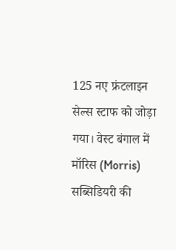125 नए फ्रंटलाइन सेल्स स्टाफ को जोड़ा गया। वेस्ट बंगाल में मॉरिस (Morris) सब्सिडियरी की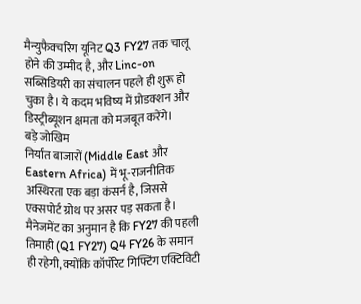मैन्युफैक्चरिंग यूनिट Q3 FY27 तक चालू होने की उम्मीद है, और Linc-on सब्सिडियरी का संचालन पहले ही शुरू हो चुका है। ये कदम भविष्य में प्रोडक्शन और डिस्ट्रीब्यूशन क्षमता को मजबूत करेंगे।
बड़े जोखिम
निर्यात बाजारों (Middle East और Eastern Africa) में भू-राजनीतिक अस्थिरता एक बड़ा कंसर्न है, जिससे एक्सपोर्ट ग्रोथ पर असर पड़ सकता है। मैनेजमेंट का अनुमान है कि FY27 की पहली तिमाही (Q1 FY27) Q4 FY26 के समान ही रहेगी, क्योंकि कॉर्पोरेट गिफ्टिंग एक्टिविटी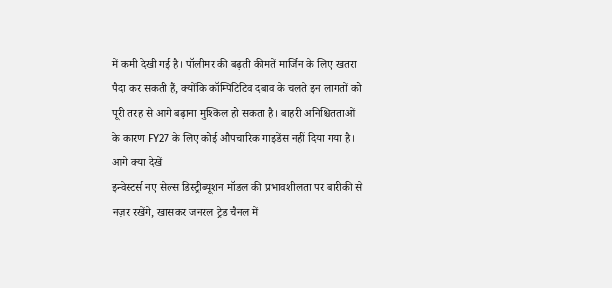में कमी देखी गई है। पॉलीमर की बढ़ती कीमतें मार्जिन के लिए खतरा पैदा कर सकती हैं, क्योंकि कॉम्पिटिटिव दबाव के चलते इन लागतों को पूरी तरह से आगे बढ़ाना मुश्किल हो सकता है। बाहरी अनिश्चितताओं के कारण FY27 के लिए कोई औपचारिक गाइडेंस नहीं दिया गया है।
आगे क्या देखें
इन्वेस्टर्स नए सेल्स डिस्ट्रीब्यूशन मॉडल की प्रभावशीलता पर बारीकी से नज़र रखेंगे, खासकर जनरल ट्रेड चैनल में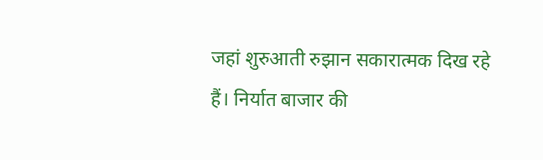जहां शुरुआती रुझान सकारात्मक दिख रहे हैं। निर्यात बाजार की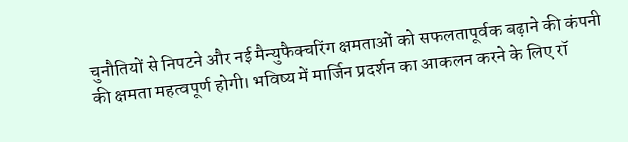चुनौतियों से निपटने और नई मैन्युफैक्चरिंग क्षमताओं को सफलतापूर्वक बढ़ाने की कंपनी की क्षमता महत्वपूर्ण होगी। भविष्य में मार्जिन प्रदर्शन का आकलन करने के लिए रॉ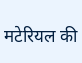मटेरियल की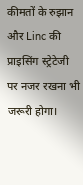कीमतों के रुझान और Linc की प्राइसिंग स्ट्रेटेजी पर नजर रखना भी जरूरी होगा।